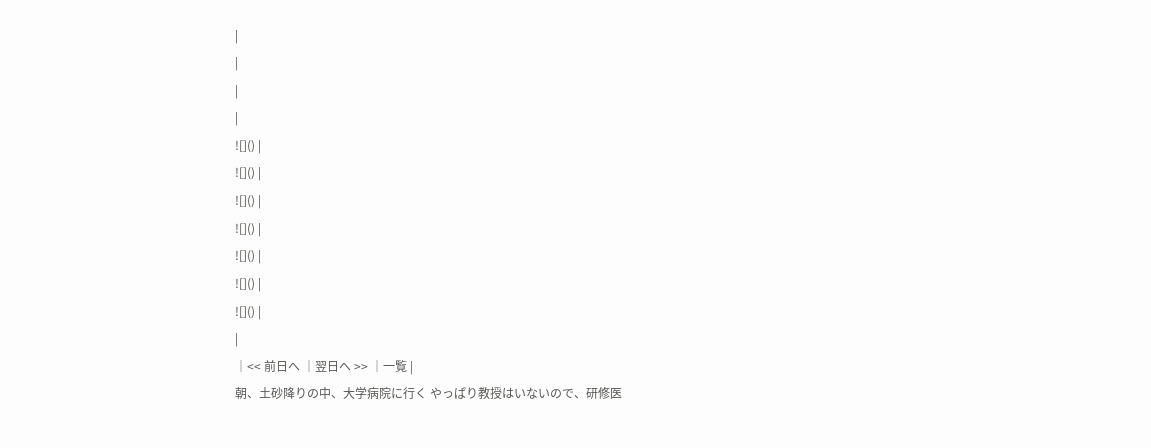|
|
|
|
![]() |
![]() |
![]() |
![]() |
![]() |
![]() |
![]() |
|
│<< 前日へ │翌日へ >> │一覧 |
朝、土砂降りの中、大学病院に行く やっぱり教授はいないので、研修医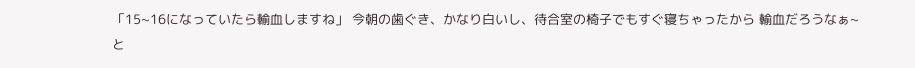「15~16になっていたら輸血しますね」 今朝の歯ぐき、かなり白いし、待合室の椅子でもすぐ寝ちゃったから 輸血だろうなぁ~ と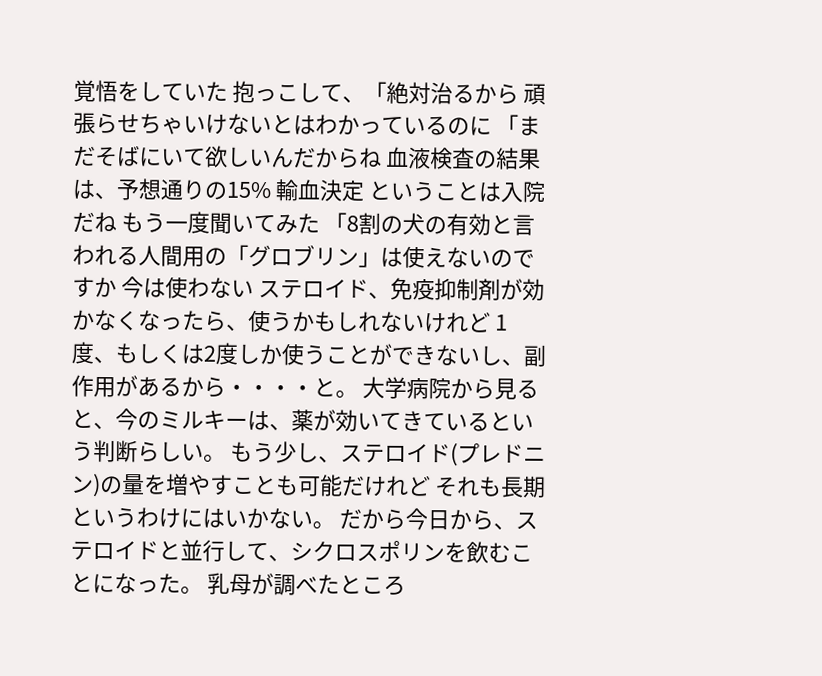覚悟をしていた 抱っこして、「絶対治るから 頑張らせちゃいけないとはわかっているのに 「まだそばにいて欲しいんだからね 血液検査の結果は、予想通りの15% 輸血決定 ということは入院だね もう一度聞いてみた 「8割の犬の有効と言われる人間用の「グロブリン」は使えないのですか 今は使わない ステロイド、免疫抑制剤が効かなくなったら、使うかもしれないけれど 1度、もしくは2度しか使うことができないし、副作用があるから・・・・と。 大学病院から見ると、今のミルキーは、薬が効いてきているという判断らしい。 もう少し、ステロイド(プレドニン)の量を増やすことも可能だけれど それも長期というわけにはいかない。 だから今日から、ステロイドと並行して、シクロスポリンを飲むことになった。 乳母が調べたところ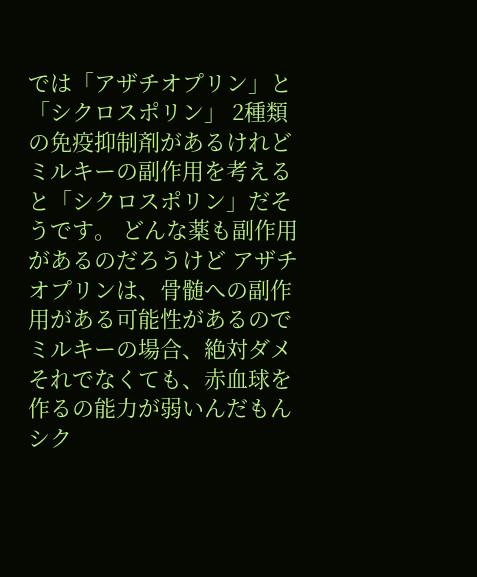では「アザチオプリン」と「シクロスポリン」 2種類の免疫抑制剤があるけれど ミルキーの副作用を考えると「シクロスポリン」だそうです。 どんな薬も副作用があるのだろうけど アザチオプリンは、骨髄への副作用がある可能性があるので ミルキーの場合、絶対ダメ それでなくても、赤血球を作るの能力が弱いんだもん シク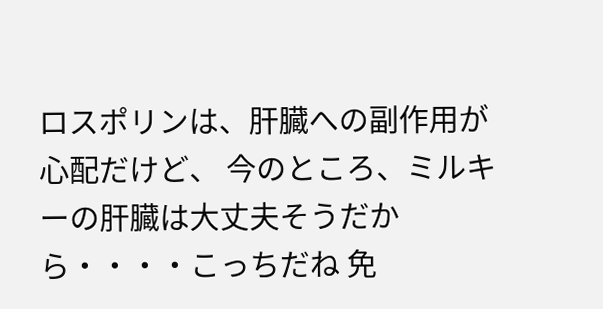ロスポリンは、肝臓への副作用が心配だけど、 今のところ、ミルキーの肝臓は大丈夫そうだから・・・・こっちだね 免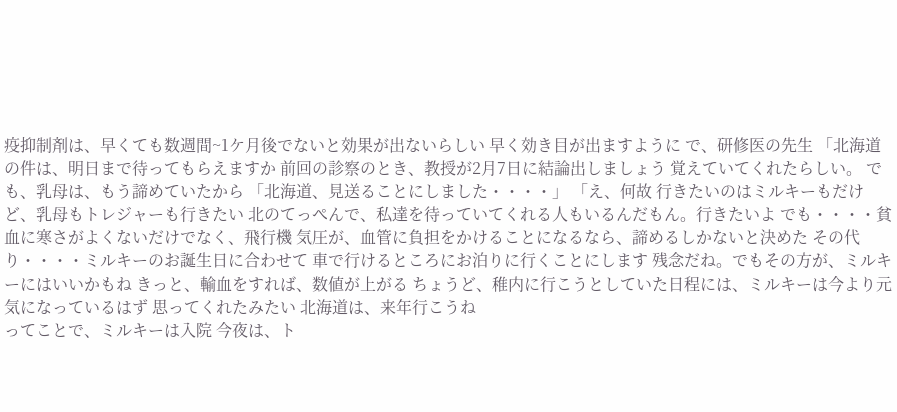疫抑制剤は、早くても数週間~1ケ月後でないと効果が出ないらしい 早く効き目が出ますように で、研修医の先生 「北海道の件は、明日まで待ってもらえますか 前回の診察のとき、教授が2月7日に結論出しましょう 覚えていてくれたらしい。 でも、乳母は、もう諦めていたから 「北海道、見送ることにしました・・・・」 「え、何故 行きたいのはミルキーもだけど、乳母もトレジャーも行きたい 北のてっぺんで、私達を待っていてくれる人もいるんだもん。行きたいよ でも・・・・貧血に寒さがよくないだけでなく、飛行機 気圧が、血管に負担をかけることになるなら、諦めるしかないと決めた その代り・・・・ミルキーのお誕生日に合わせて 車で行けるところにお泊りに行くことにします 残念だね。でもその方が、ミルキーにはいいかもね きっと、輸血をすれば、数値が上がる ちょうど、稚内に行こうとしていた日程には、ミルキーは今より元気になっているはず 思ってくれたみたい 北海道は、来年行こうね
ってことで、ミルキーは入院 今夜は、ト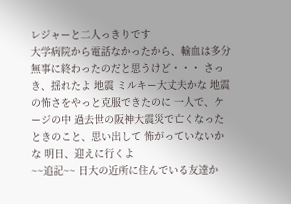レジャーと二人っきりです
大学病院から電話なかったから、輸血は多分無事に終わったのだと思うけど・・・ さっき、揺れたよ 地震 ミルキー大丈夫かな 地震の怖さをやっと克服できたのに 一人で、ケージの中 過去世の阪神大震災で亡くなったときのこと、思い出して 怖がっていないかな 明日、迎えに行くよ
~~追記~~ 日大の近所に住んでいる友達か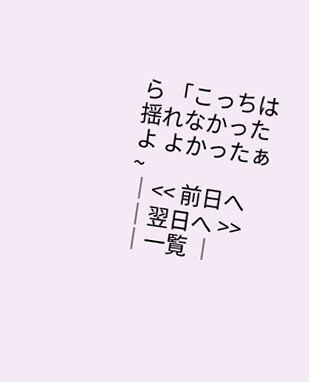ら 「こっちは揺れなかったよ よかったぁ~
│<< 前日へ │翌日へ >> │一覧 │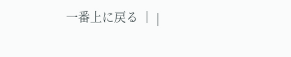一番上に戻る │ |